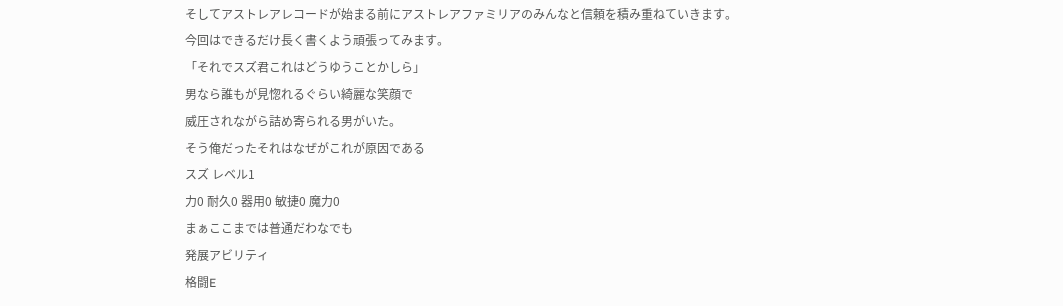そしてアストレアレコードが始まる前にアストレアファミリアのみんなと信頼を積み重ねていきます。
今回はできるだけ長く書くよう頑張ってみます。
「それでスズ君これはどうゆうことかしら」
男なら誰もが見惚れるぐらい綺麗な笑顔で
威圧されながら詰め寄られる男がいた。
そう俺だったそれはなぜがこれが原因である
スズ レベル1
力0 耐久0 器用0 敏捷0 魔力0
まぁここまでは普通だわなでも
発展アビリティ
格闘E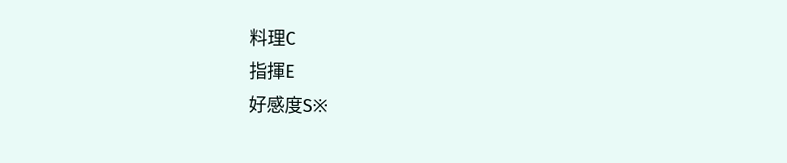料理C
指揮E
好感度S※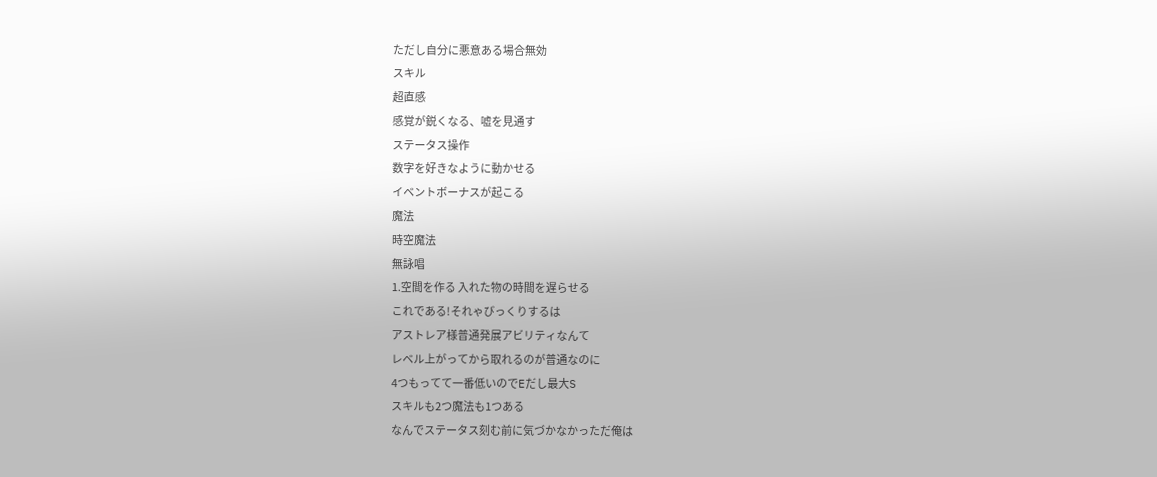ただし自分に悪意ある場合無効
スキル
超直感
感覚が鋭くなる、嘘を見通す
ステータス操作
数字を好きなように動かせる
イベントボーナスが起こる
魔法
時空魔法
無詠唱
1.空間を作る 入れた物の時間を遅らせる
これである!それゃびっくりするは
アストレア様普通発展アビリティなんて
レベル上がってから取れるのが普通なのに
4つもってて一番低いのでEだし最大S
スキルも2つ魔法も1つある
なんでステータス刻む前に気づかなかっただ俺は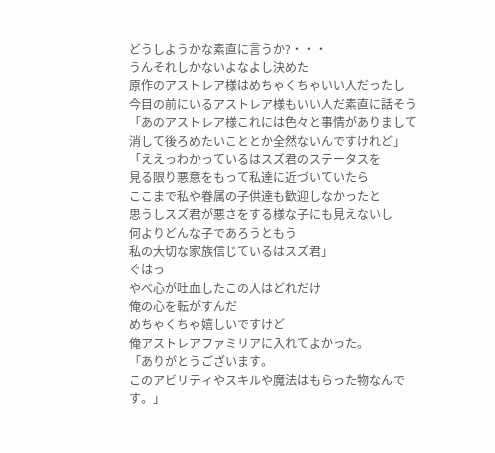どうしようかな素直に言うか?・・・
うんそれしかないよなよし決めた
原作のアストレア様はめちゃくちゃいい人だったし
今目の前にいるアストレア様もいい人だ素直に話そう
「あのアストレア様これには色々と事情がありまして
消して後ろめたいこととか全然ないんですけれど」
「ええっわかっているはスズ君のステータスを
見る限り悪意をもって私達に近づいていたら
ここまで私や眷属の子供達も歓迎しなかったと
思うしスズ君が悪さをする様な子にも見えないし
何よりどんな子であろうともう
私の大切な家族信じているはスズ君」
ぐはっ
やべ心が吐血したこの人はどれだけ
俺の心を転がすんだ
めちゃくちゃ嬉しいですけど
俺アストレアファミリアに入れてよかった。
「ありがとうございます。
このアビリティやスキルや魔法はもらった物なんです。」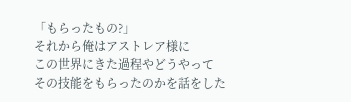「もらったもの?」
それから俺はアストレア様に
この世界にきた過程やどうやって
その技能をもらったのかを話をした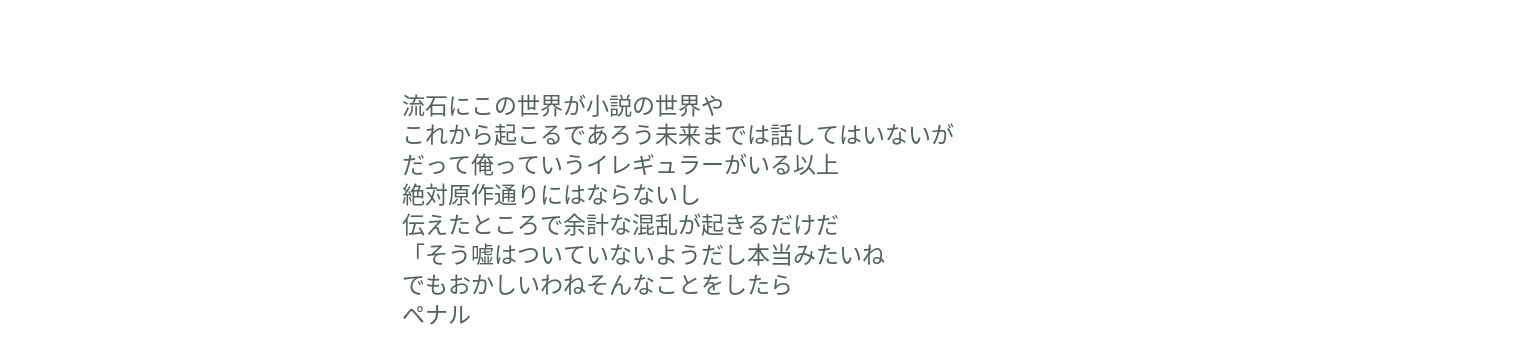流石にこの世界が小説の世界や
これから起こるであろう未来までは話してはいないが
だって俺っていうイレギュラーがいる以上
絶対原作通りにはならないし
伝えたところで余計な混乱が起きるだけだ
「そう嘘はついていないようだし本当みたいね
でもおかしいわねそんなことをしたら
ペナル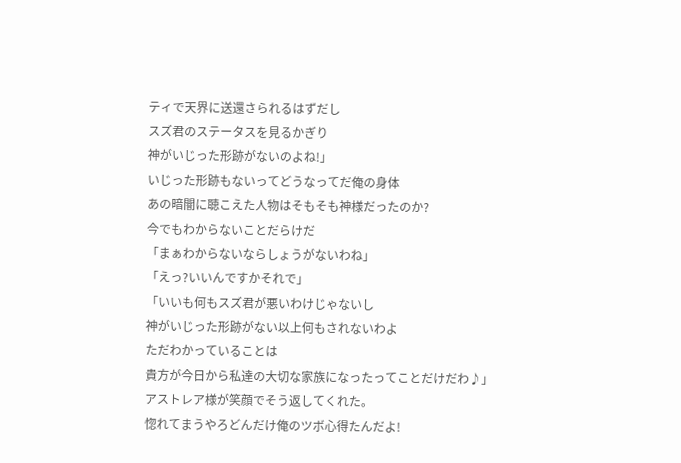ティで天界に送還さられるはずだし
スズ君のステータスを見るかぎり
神がいじった形跡がないのよね!」
いじった形跡もないってどうなってだ俺の身体
あの暗闇に聴こえた人物はそもそも神様だったのか?
今でもわからないことだらけだ
「まぁわからないならしょうがないわね」
「えっ?いいんですかそれで」
「いいも何もスズ君が悪いわけじゃないし
神がいじった形跡がない以上何もされないわよ
ただわかっていることは
貴方が今日から私達の大切な家族になったってことだけだわ♪」
アストレア様が笑顔でそう返してくれた。
惚れてまうやろどんだけ俺のツボ心得たんだよ!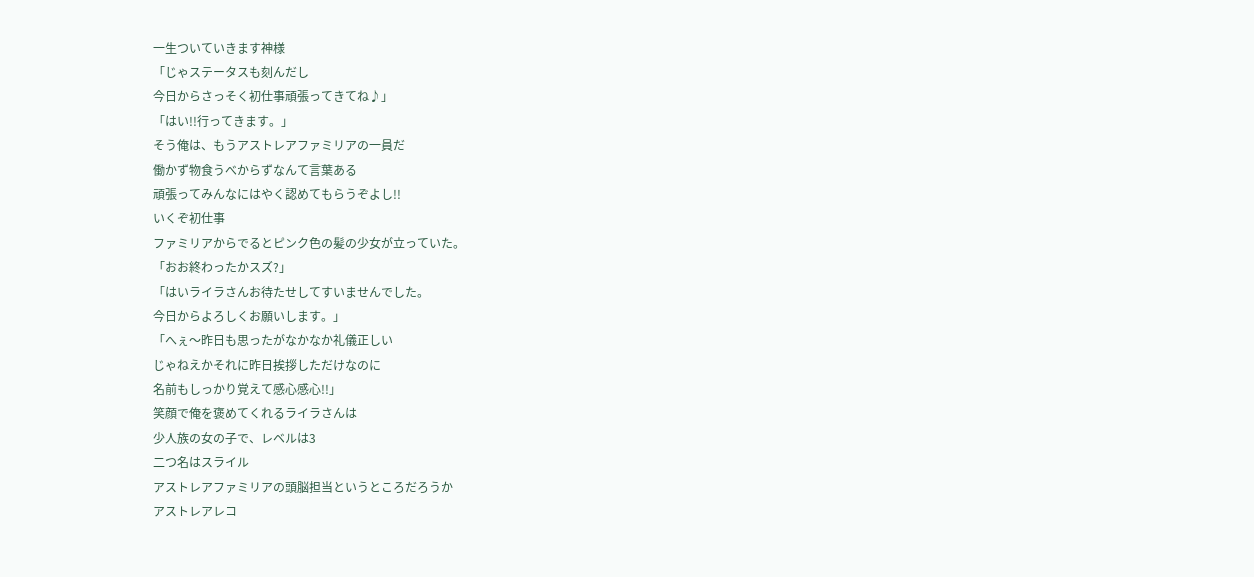一生ついていきます神様
「じゃステータスも刻んだし
今日からさっそく初仕事頑張ってきてね♪」
「はい!!行ってきます。」
そう俺は、もうアストレアファミリアの一員だ
働かず物食うべからずなんて言葉ある
頑張ってみんなにはやく認めてもらうぞよし!!
いくぞ初仕事
ファミリアからでるとピンク色の髪の少女が立っていた。
「おお終わったかスズ?」
「はいライラさんお待たせしてすいませんでした。
今日からよろしくお願いします。」
「へぇ〜昨日も思ったがなかなか礼儀正しい
じゃねえかそれに昨日挨拶しただけなのに
名前もしっかり覚えて感心感心!!」
笑顔で俺を褒めてくれるライラさんは
少人族の女の子で、レベルは3
二つ名はスライル
アストレアファミリアの頭脳担当というところだろうか
アストレアレコ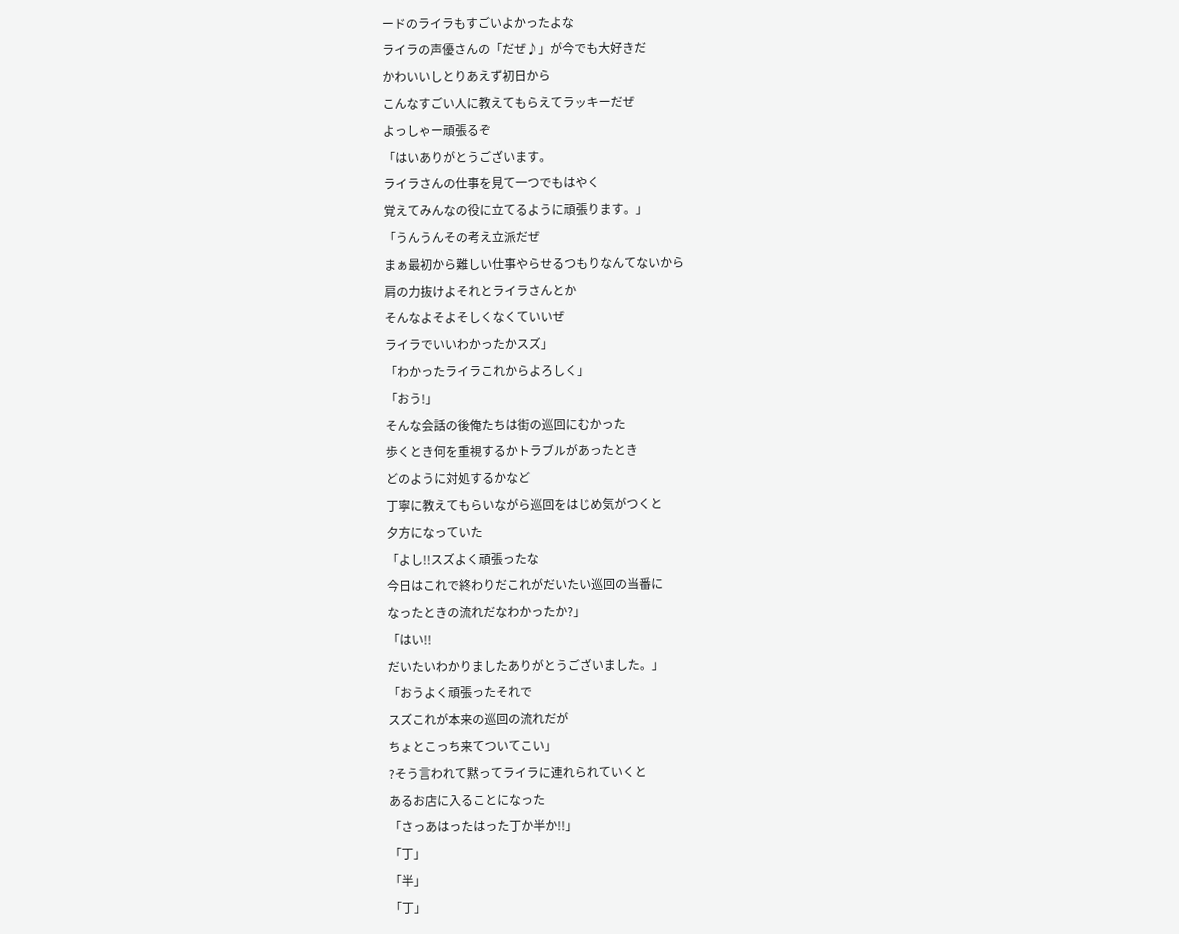ードのライラもすごいよかったよな
ライラの声優さんの「だぜ♪」が今でも大好きだ
かわいいしとりあえず初日から
こんなすごい人に教えてもらえてラッキーだぜ
よっしゃー頑張るぞ
「はいありがとうございます。
ライラさんの仕事を見て一つでもはやく
覚えてみんなの役に立てるように頑張ります。」
「うんうんその考え立派だぜ
まぁ最初から難しい仕事やらせるつもりなんてないから
肩の力抜けよそれとライラさんとか
そんなよそよそしくなくていいぜ
ライラでいいわかったかスズ」
「わかったライラこれからよろしく」
「おう!」
そんな会話の後俺たちは街の巡回にむかった
歩くとき何を重視するかトラブルがあったとき
どのように対処するかなど
丁寧に教えてもらいながら巡回をはじめ気がつくと
夕方になっていた
「よし!!スズよく頑張ったな
今日はこれで終わりだこれがだいたい巡回の当番に
なったときの流れだなわかったか?」
「はい!!
だいたいわかりましたありがとうございました。」
「おうよく頑張ったそれで
スズこれが本来の巡回の流れだが
ちょとこっち来てついてこい」
?そう言われて黙ってライラに連れられていくと
あるお店に入ることになった
「さっあはったはった丁か半か!!」
「丁」
「半」
「丁」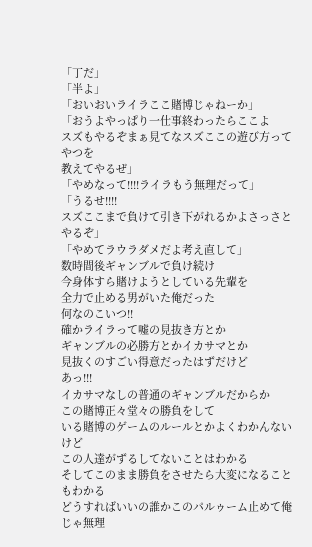「丁だ」
「半よ」
「おいおいライラここ賭博じゃねーか」
「おうよやっぱり一仕事終わったらここよ
スズもやるぞまぁ見てなスズここの遊び方ってやつを
教えてやるぜ」
「やめなって!!!!ライラもう無理だって」
「うるせ!!!!
スズここまで負けて引き下がれるかよさっさとやるぞ」
「やめてラウラダメだよ考え直して」
数時間後ギャンブルで負け続け
今身体すら賭けようとしている先輩を
全力で止める男がいた俺だった
何なのこいつ!!
確かライラって嘘の見抜き方とか
ギャンブルの必勝方とかイカサマとか
見抜くのすごい得意だったはずだけど
あっ!!!
イカサマなしの普通のギャンブルだからか
この賭博正々堂々の勝負をして
いる賭博のゲームのルールとかよくわかんないけど
この人達がずるしてないことはわかる
そしてこのまま勝負をさせたら大変になることもわかる
どうすればいいの誰かこのパルゥーム止めて俺じゃ無理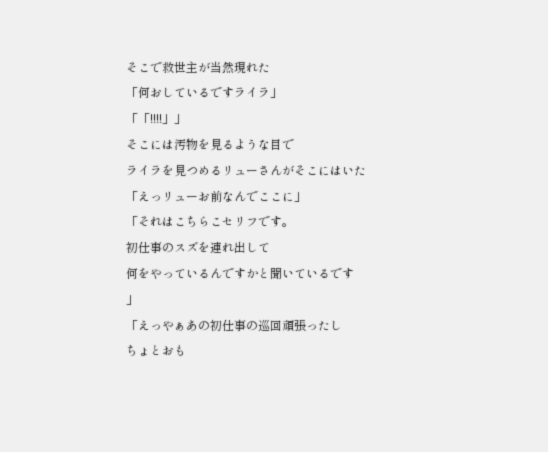そこで救世主が当然現れた
「何おしているですライラ」
「「!!!!」」
そこには汚物を見るような目で
ライラを見つめるリューさんがそこにはいた
「えっリューお前なんでここに」
「それはこちらこセリフです。
初仕事のスズを連れ出して
何をやっているんですかと聞いているです
」
「えっやぁあの初仕事の巡回頑張ったし
ちょとおも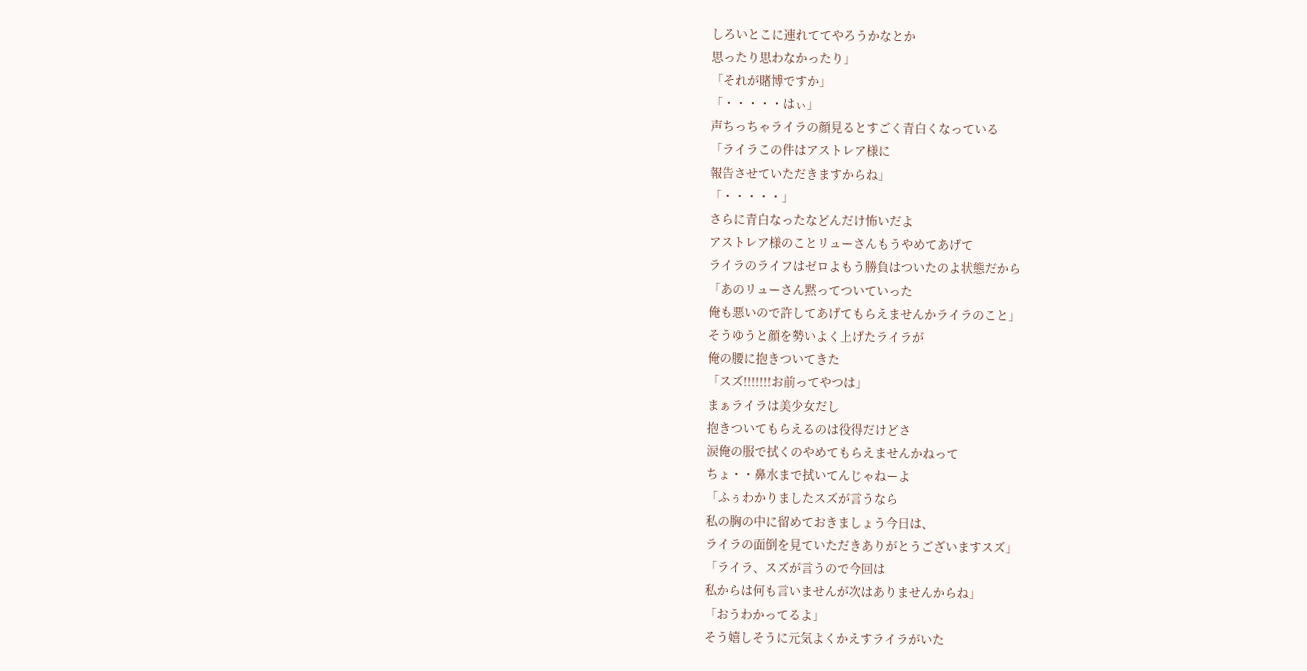しろいとこに連れててやろうかなとか
思ったり思わなかったり」
「それが賭博ですか」
「・・・・・はぃ」
声ちっちゃライラの顔見るとすごく青白くなっている
「ライラこの件はアストレア様に
報告させていただきますからね」
「・・・・・」
さらに青白なったなどんだけ怖いだよ
アストレア様のことリューさんもうやめてあげて
ライラのライフはゼロよもう勝負はついたのよ状態だから
「あのリューさん黙ってついていった
俺も悪いので許してあげてもらえませんかライラのこと」
そうゆうと顔を勢いよく上げたライラが
俺の腰に抱きついてきた
「スズ!!!!!!!お前ってやつは」
まぁライラは美少女だし
抱きついてもらえるのは役得だけどさ
涙俺の服で拭くのやめてもらえませんかねって
ちょ・・鼻水まで拭いてんじゃねーよ
「ふぅわかりましたスズが言うなら
私の胸の中に留めておきましょう今日は、
ライラの面倒を見ていただきありがとうございますスズ」
「ライラ、スズが言うので今回は
私からは何も言いませんが次はありませんからね」
「おうわかってるよ」
そう嬉しそうに元気よくかえすライラがいた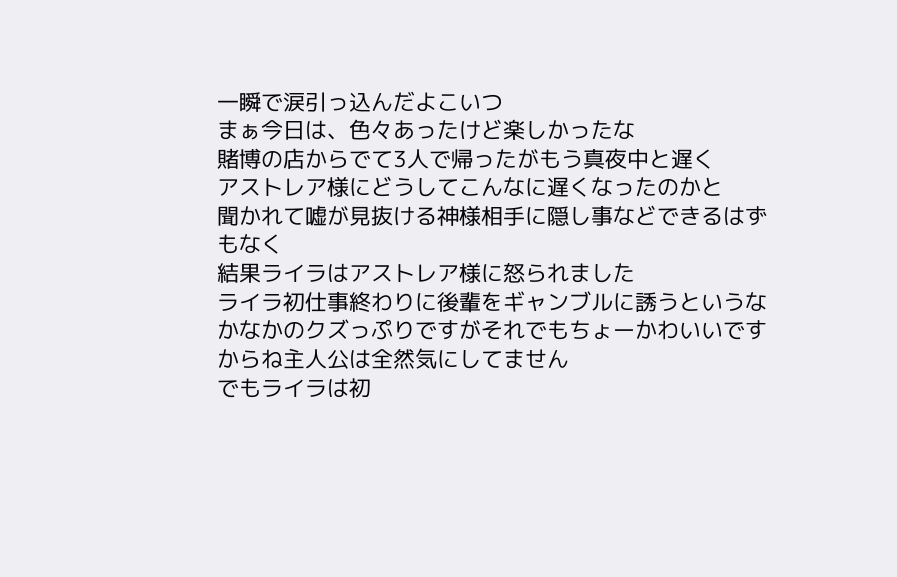一瞬で涙引っ込んだよこいつ
まぁ今日は、色々あったけど楽しかったな
賭博の店からでて3人で帰ったがもう真夜中と遅く
アストレア様にどうしてこんなに遅くなったのかと
聞かれて嘘が見抜ける神様相手に隠し事などできるはずもなく
結果ライラはアストレア様に怒られました
ライラ初仕事終わりに後輩をギャンブルに誘うというなかなかのクズっぷりですがそれでもちょーかわいいですからね主人公は全然気にしてません
でもライラは初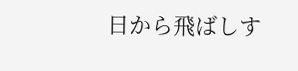日から飛ばしす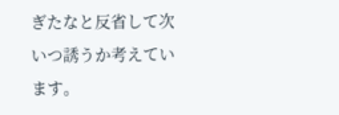ぎたなと反省して次いつ誘うか考えています。